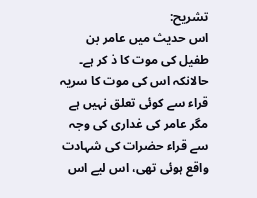تشریح:
اس حدیث میں عامر بن طفیل کی موت کا ذ کر ہے۔ حالانکہ اس کی موت کا سریہ قراء سے کوئی تعلق نہیں ہے مگر عامر کی غداری کی وجہ سے قراء حضرات کی شہادت واقع ہوئی تھی، اس لیے اس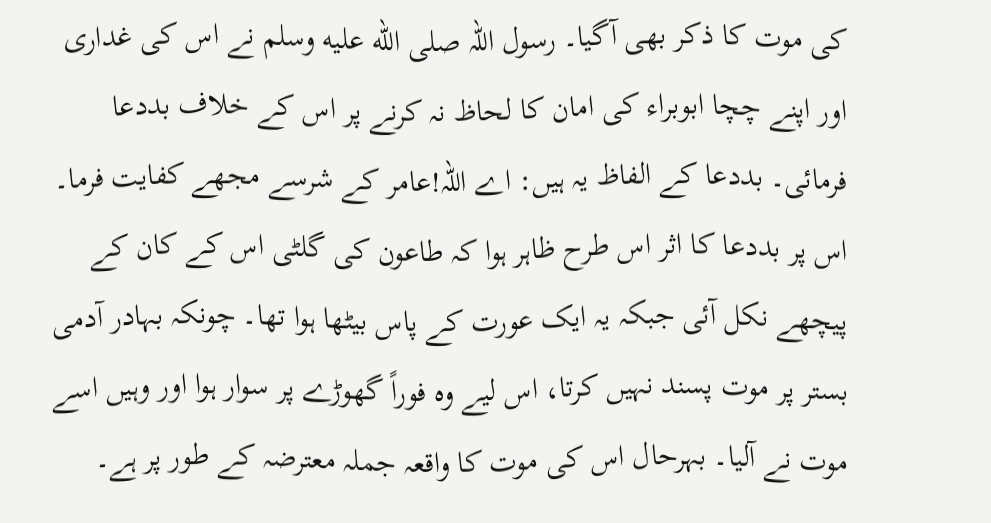کی موت کا ذکر بھی آگیا۔ رسول اللہ صلى الله عليه وسلم نے اس کی غداری اور اپنے چچا ابوبراء کی امان کا لحاظ نہ کرنے پر اس کے خلاف بددعا فرمائی۔ بددعا کے الفاظ یہ ہیں: اے اللہ!عامر کے شرسے مجھے کفایت فرما۔ اس پر بددعا کا اثر اس طرح ظاہر ہوا کہ طاعون کی گلٹی اس کے کان کے پیچھے نکل آئی جبکہ یہ ایک عورت کے پاس بیٹھا ہوا تھا۔ چونکہ بہادر آدمی بستر پر موت پسند نہیں کرتا، اس لیے وہ فوراً گھوڑے پر سوار ہوا اور وہیں اسے موت نے آلیا۔ بہرحال اس کی موت کا واقعہ جملہ معترضہ کے طور پر ہے۔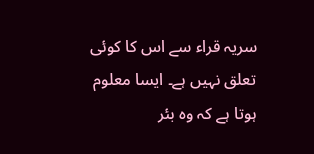سریہ قراء سے اس کا کوئی تعلق نہیں ہے۔ ایسا معلوم ہوتا ہے کہ وہ بئر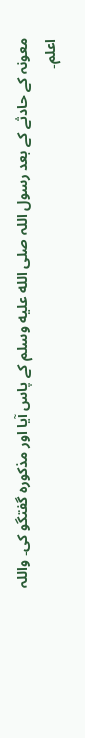معونہ کے حادثے کے بعد رسول اللہ صلى الله عليه وسلم کے پاس آیا اور مذکورہ گفتگو کی۔ واللہ اعلم۔